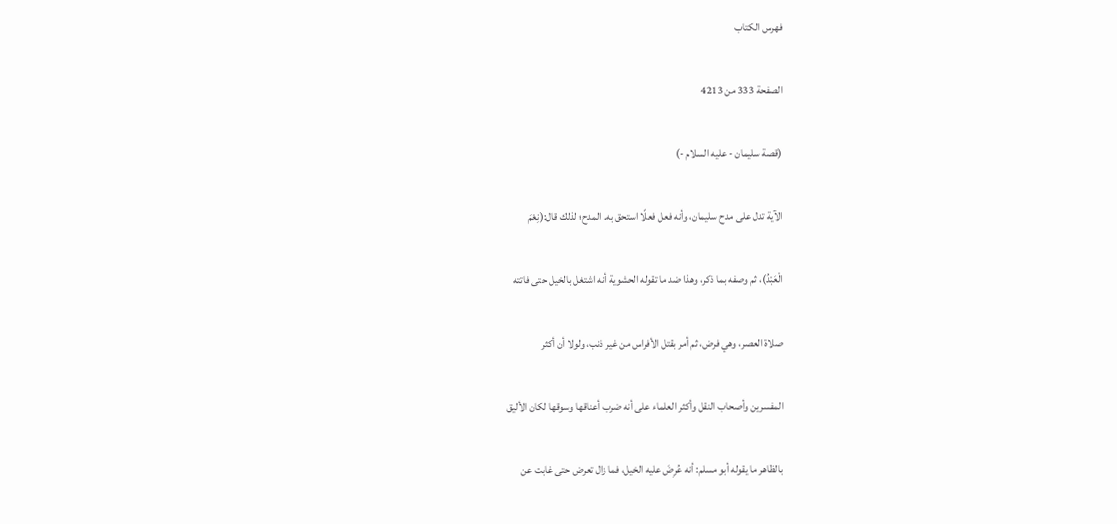فهرس الكتاب

الصفحة 333 من 4213

(قصة سليمان - عليه السلام -)

الآية تدل على مدح سليمان، وأنه فعل فعلًا استحق به. المدح؛ لذلك قال:(نِعْمَ

الْعَبْدُ)، ثم وصفه بما ذكر، وهذا ضد ما تقوله الحشوية أنه اشتغل بالخيل حتى فاتته

صلاة العصر، وهي فرض، ثم أمر بقتل الأفراس من غير ذنب، ولولا أن أكثر

المفسرين وأصحاب النقل وأكثر العلماء على أنه ضرب أعناقها وسوقها لكان الأليق

بالظاهر ما يقوله أبو مسلم: أنه عُرِضَ عليه الخيل، فما زال تعرض حتى غابت عن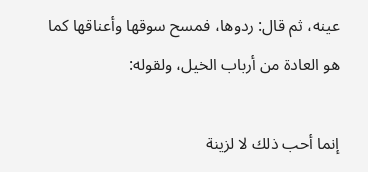عينه، ثم قال: ردوها، فمسح سوقها وأعناقها كما هو العادة من أرباب الخيل، ولقوله:

إنما أحب ذلك لا لزينة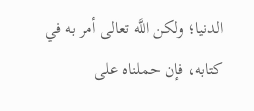الدنيا؛ ولكن اللَّه تعالى أمر به في كتابه، فإن حملناه على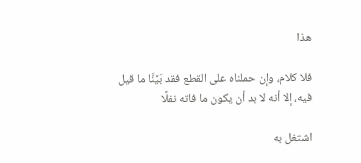هذا

فلا كلام، وإن حملناه على القطع فقد بَيَّنَّا ما قيل فيه، إلا أنه لا بد أن يكون ما فاته نفلًا

اشتغل به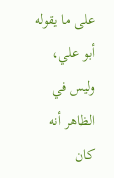على ما يقوله أبو علي، وليس في الظاهر أنه كان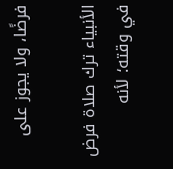فرضًا، ولا يجوز على

الأنبياء ترك صلاة فرض في وقته؛ لأنه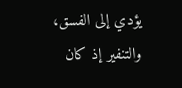يؤدي إلى الفسق، والتنفير إذ كان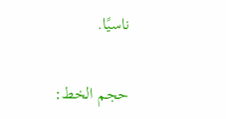ناسيًا.

حجم الخط: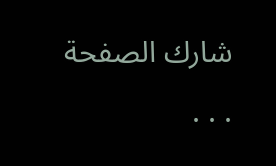شارك الصفحة
. . .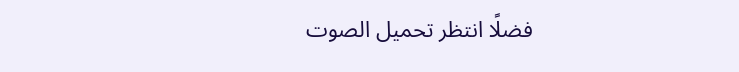فضلًا انتظر تحميل الصوت